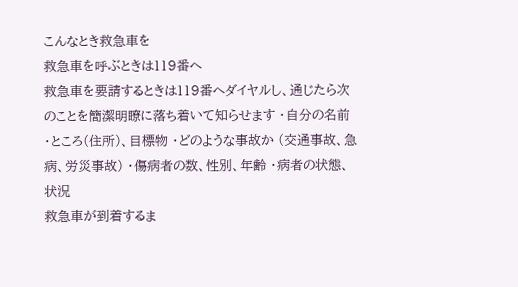こんなとき救急車を
救急車を呼ぶときは119番へ
救急車を要請するときは119番へダイヤルし、通じたら次のことを簡潔明瞭に落ち着いて知らせます ・自分の名前 ・ところ(住所)、目標物 ・どのような事故か (交通事故、急病、労災事故) ・傷病者の数、性別、年齢 ・病者の状態、状況
救急車が到着するま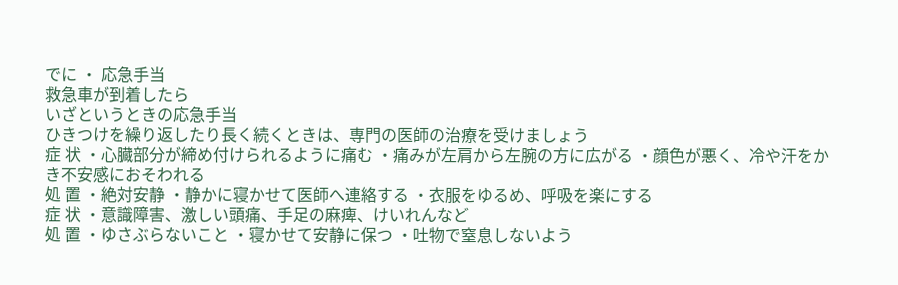でに ・ 応急手当
救急車が到着したら
いざというときの応急手当
ひきつけを繰り返したり長く続くときは、専門の医師の治療を受けましょう
症 状 ・心臓部分が締め付けられるように痛む ・痛みが左肩から左腕の方に広がる ・顔色が悪く、冷や汗をかき不安感におそわれる
処 置 ・絶対安静 ・静かに寝かせて医師へ連絡する ・衣服をゆるめ、呼吸を楽にする
症 状 ・意識障害、激しい頭痛、手足の麻痺、けいれんなど
処 置 ・ゆさぶらないこと ・寝かせて安静に保つ ・吐物で窒息しないよう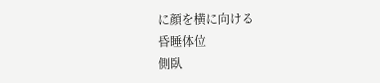に顔を横に向ける
昏睡体位
側臥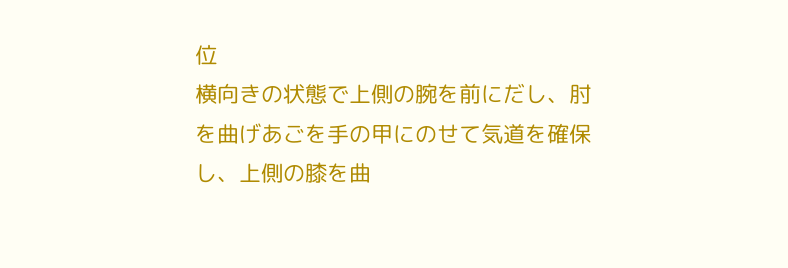位
横向きの状態で上側の腕を前にだし、肘を曲げあごを手の甲にのせて気道を確保し、上側の膝を曲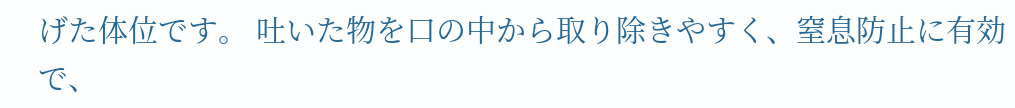げた体位です。 吐いた物を口の中から取り除きやすく、窒息防止に有効で、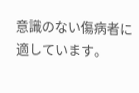意識のない傷病者に適しています。